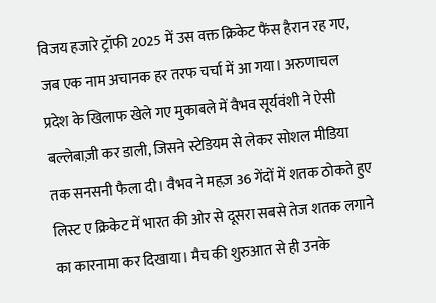विजय हजारे ट्रॉफी 2025 में उस वक्त क्रिकेट फैंस हैरान रह गए, जब एक नाम अचानक हर तरफ चर्चा में आ गया। अरुणाचल प्रदेश के खिलाफ खेले गए मुकाबले में वैभव सूर्यवंशी ने ऐसी बल्लेबाज़ी कर डाली, जिसने स्टेडियम से लेकर सोशल मीडिया तक सनसनी फैला दी। वैभव ने महज़ 36 गेंदों में शतक ठोकते हुए लिस्ट ए क्रिकेट में भारत की ओर से दूसरा सबसे तेज शतक लगाने का कारनामा कर दिखाया। मैच की शुरुआत से ही उनके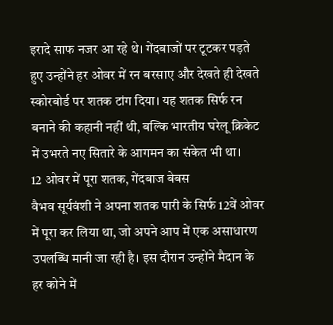इरादे साफ नजर आ रहे थे। गेंदबाजों पर टूटकर पड़ते हुए उन्होंने हर ओवर में रन बरसाए और देखते ही देखते स्कोरबोर्ड पर शतक टांग दिया। यह शतक सिर्फ रन बनाने की कहानी नहीं थी, बल्कि भारतीय घरेलू क्रिकेट में उभरते नए सितारे के आगमन का संकेत भी था।
12 ओवर में पूरा शतक, गेंदबाज बेबस
वैभव सूर्यवंशी ने अपना शतक पारी के सिर्फ 12वें ओवर में पूरा कर लिया था, जो अपने आप में एक असाधारण उपलब्धि मानी जा रही है। इस दौरान उन्होंने मैदान के हर कोने में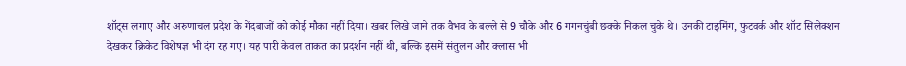शॉट्स लगाए और अरुणाचल प्रदेश के गेंदबाजों को कोई मौका नहीं दिया। खबर लिखे जाने तक वैभव के बल्ले से 9 चौके और 6 गगनचुंबी छक्के निकल चुके थे। उनकी टाइमिंग, फुटवर्क और शॉट सिलेक्शन देखकर क्रिकेट विशेषज्ञ भी दंग रह गए। यह पारी केवल ताकत का प्रदर्शन नहीं थी, बल्कि इसमें संतुलन और क्लास भी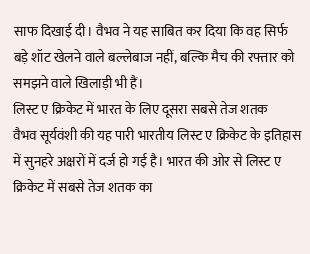साफ दिखाई दी। वैभव ने यह साबित कर दिया कि वह सिर्फ बड़े शॉट खेलने वाले बल्लेबाज नहीं, बल्कि मैच की रफ्तार को समझने वाले खिलाड़ी भी हैं।
लिस्ट ए क्रिकेट में भारत के लिए दूसरा सबसे तेज शतक
वैभव सूर्यवंशी की यह पारी भारतीय लिस्ट ए क्रिकेट के इतिहास में सुनहरे अक्षरों में दर्ज हो गई है। भारत की ओर से लिस्ट ए क्रिकेट में सबसे तेज शतक का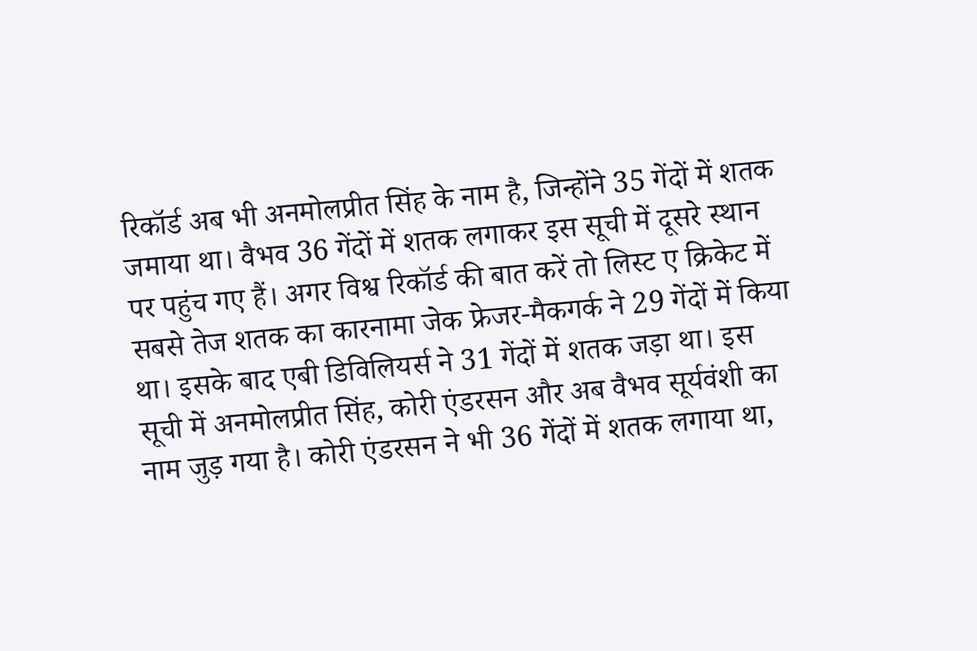रिकॉर्ड अब भी अनमोलप्रीत सिंह के नाम है, जिन्होंने 35 गेंदों में शतक जमाया था। वैभव 36 गेंदों में शतक लगाकर इस सूची में दूसरे स्थान पर पहुंच गए हैं। अगर विश्व रिकॉर्ड की बात करें तो लिस्ट ए क्रिकेट में सबसे तेज शतक का कारनामा जेक फ्रेजर-मैकगर्क ने 29 गेंदों में किया था। इसके बाद एबी डिविलियर्स ने 31 गेंदों में शतक जड़ा था। इस सूची में अनमोलप्रीत सिंह, कोरी एंडरसन और अब वैभव सूर्यवंशी का नाम जुड़ गया है। कोरी एंडरसन ने भी 36 गेंदों में शतक लगाया था,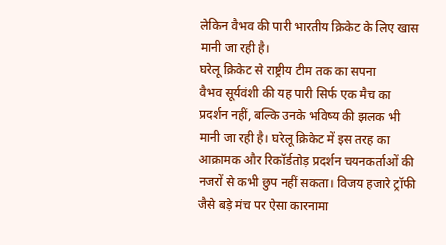लेकिन वैभव की पारी भारतीय क्रिकेट के लिए खास मानी जा रही है।
घरेलू क्रिकेट से राष्ट्रीय टीम तक का सपना
वैभव सूर्यवंशी की यह पारी सिर्फ एक मैच का प्रदर्शन नहीं, बल्कि उनके भविष्य की झलक भी मानी जा रही है। घरेलू क्रिकेट में इस तरह का आक्रामक और रिकॉर्डतोड़ प्रदर्शन चयनकर्ताओं की नजरों से कभी छुप नहीं सकता। विजय हजारे ट्रॉफी जैसे बड़े मंच पर ऐसा कारनामा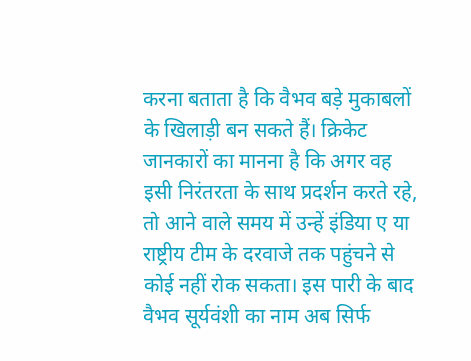करना बताता है कि वैभव बड़े मुकाबलों के खिलाड़ी बन सकते हैं। क्रिकेट जानकारों का मानना है कि अगर वह इसी निरंतरता के साथ प्रदर्शन करते रहे, तो आने वाले समय में उन्हें इंडिया ए या राष्ट्रीय टीम के दरवाजे तक पहुंचने से कोई नहीं रोक सकता। इस पारी के बाद वैभव सूर्यवंशी का नाम अब सिर्फ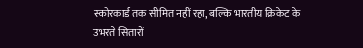स्कोरकार्ड तक सीमित नहीं रहा, बल्कि भारतीय क्रिकेट के उभरते सितारों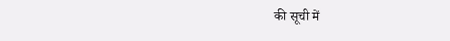की सूची में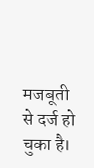मजबूती से दर्ज हो चुका है।